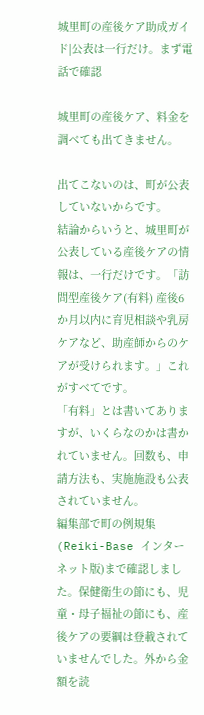城里町の産後ケア助成ガイド|公表は一行だけ。まず電話で確認

城里町の産後ケア、料金を調べても出てきません。

出てこないのは、町が公表していないからです。
結論からいうと、城里町が公表している産後ケアの情報は、一行だけです。「訪問型産後ケア(有料) 産後6か月以内に育児相談や乳房ケアなど、助産師からのケアが受けられます。」これがすべてです。
「有料」とは書いてありますが、いくらなのかは書かれていません。回数も、申請方法も、実施施設も公表されていません。
編集部で町の例規集(Reiki-Base インターネット版)まで確認しました。保健衛生の節にも、児童・母子福祉の節にも、産後ケアの要綱は登載されていませんでした。外から金額を読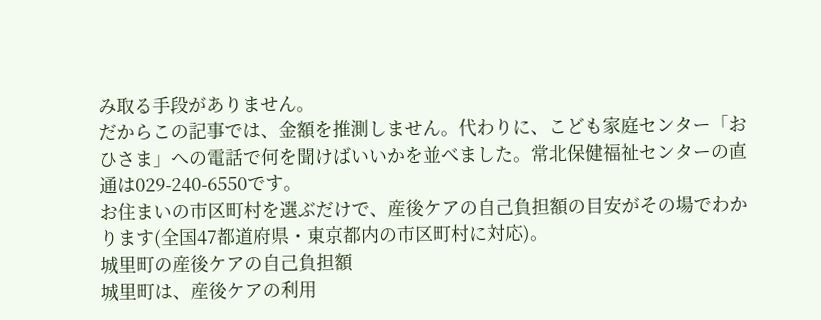み取る手段がありません。
だからこの記事では、金額を推測しません。代わりに、こども家庭センター「おひさま」への電話で何を聞けばいいかを並べました。常北保健福祉センターの直通は029-240-6550です。
お住まいの市区町村を選ぶだけで、産後ケアの自己負担額の目安がその場でわかります(全国47都道府県・東京都内の市区町村に対応)。
城里町の産後ケアの自己負担額
城里町は、産後ケアの利用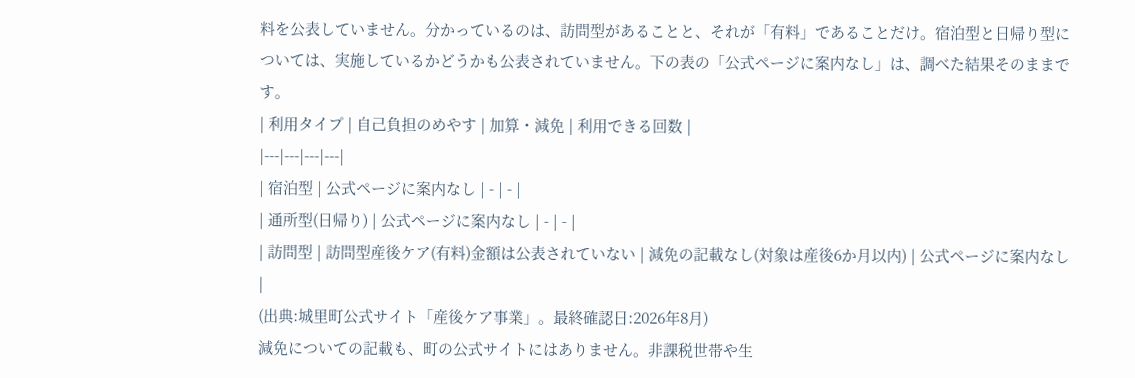料を公表していません。分かっているのは、訪問型があることと、それが「有料」であることだけ。宿泊型と日帰り型については、実施しているかどうかも公表されていません。下の表の「公式ページに案内なし」は、調べた結果そのままです。
| 利用タイプ | 自己負担のめやす | 加算・減免 | 利用できる回数 |
|---|---|---|---|
| 宿泊型 | 公式ページに案内なし | - | - |
| 通所型(日帰り) | 公式ページに案内なし | - | - |
| 訪問型 | 訪問型産後ケア(有料)金額は公表されていない | 減免の記載なし(対象は産後6か月以内) | 公式ページに案内なし |
(出典:城里町公式サイト「産後ケア事業」。最終確認日:2026年8月)
減免についての記載も、町の公式サイトにはありません。非課税世帯や生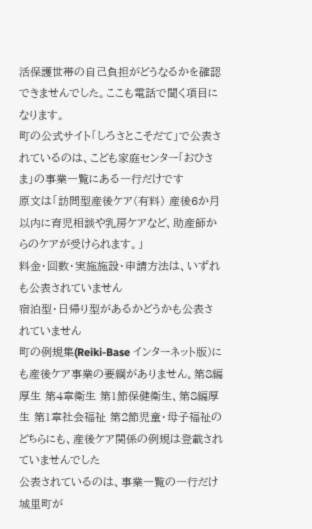活保護世帯の自己負担がどうなるかを確認できませんでした。ここも電話で聞く項目になります。
町の公式サイト「しろさとこそだて」で公表されているのは、こども家庭センター「おひさま」の事業一覧にある一行だけです
原文は「訪問型産後ケア(有料) 産後6か月以内に育児相談や乳房ケアなど、助産師からのケアが受けられます。」
料金・回数・実施施設・申請方法は、いずれも公表されていません
宿泊型・日帰り型があるかどうかも公表されていません
町の例規集(Reiki-Base インターネット版)にも産後ケア事業の要綱がありません。第8編厚生 第4章衛生 第1節保健衛生、第8編厚生 第1章社会福祉 第2節児童・母子福祉のどちらにも、産後ケア関係の例規は登載されていませんでした
公表されているのは、事業一覧の一行だけ
城里町が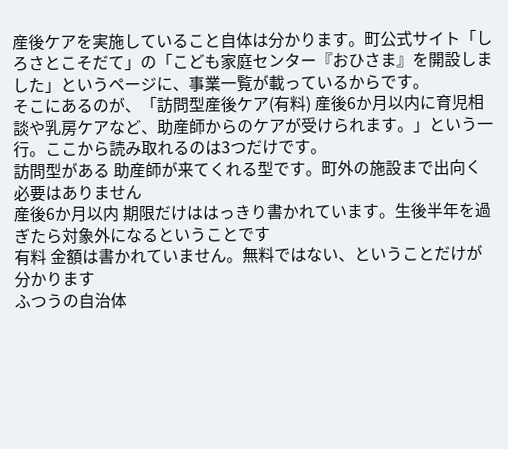産後ケアを実施していること自体は分かります。町公式サイト「しろさとこそだて」の「こども家庭センター『おひさま』を開設しました」というページに、事業一覧が載っているからです。
そこにあるのが、「訪問型産後ケア(有料) 産後6か月以内に育児相談や乳房ケアなど、助産師からのケアが受けられます。」という一行。ここから読み取れるのは3つだけです。
訪問型がある 助産師が来てくれる型です。町外の施設まで出向く必要はありません
産後6か月以内 期限だけははっきり書かれています。生後半年を過ぎたら対象外になるということです
有料 金額は書かれていません。無料ではない、ということだけが分かります
ふつうの自治体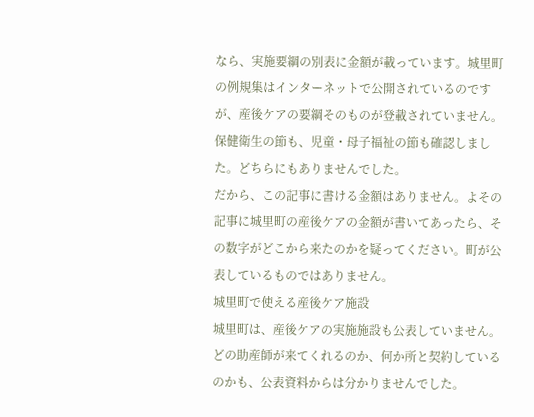なら、実施要綱の別表に金額が載っています。城里町の例規集はインターネットで公開されているのですが、産後ケアの要綱そのものが登載されていません。保健衛生の節も、児童・母子福祉の節も確認しました。どちらにもありませんでした。
だから、この記事に書ける金額はありません。よその記事に城里町の産後ケアの金額が書いてあったら、その数字がどこから来たのかを疑ってください。町が公表しているものではありません。
城里町で使える産後ケア施設
城里町は、産後ケアの実施施設も公表していません。どの助産師が来てくれるのか、何か所と契約しているのかも、公表資料からは分かりませんでした。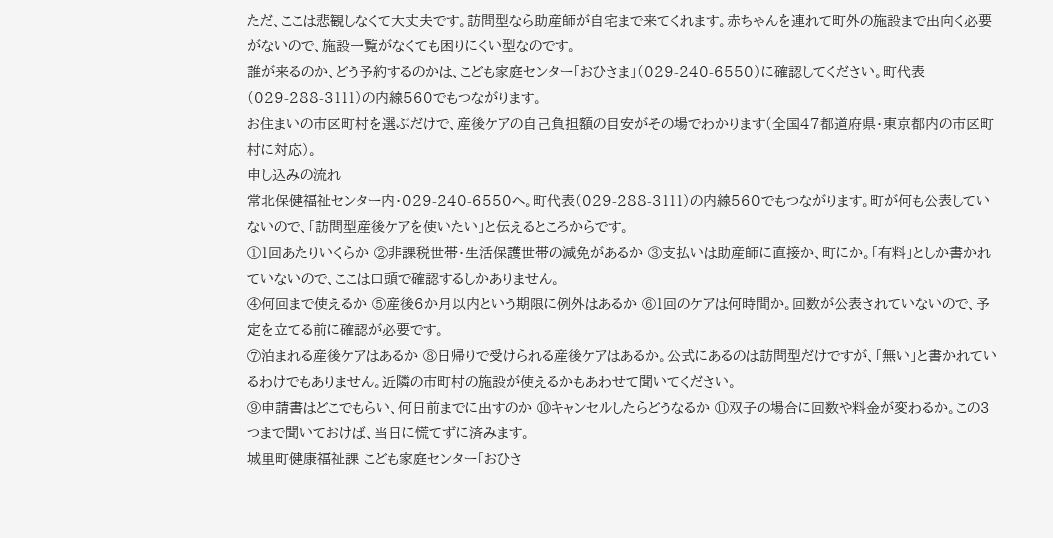ただ、ここは悲観しなくて大丈夫です。訪問型なら助産師が自宅まで来てくれます。赤ちゃんを連れて町外の施設まで出向く必要がないので、施設一覧がなくても困りにくい型なのです。
誰が来るのか、どう予約するのかは、こども家庭センター「おひさま」(029-240-6550)に確認してください。町代表(029-288-3111)の内線560でもつながります。
お住まいの市区町村を選ぶだけで、産後ケアの自己負担額の目安がその場でわかります(全国47都道府県・東京都内の市区町村に対応)。
申し込みの流れ
常北保健福祉センター内・029-240-6550へ。町代表(029-288-3111)の内線560でもつながります。町が何も公表していないので、「訪問型産後ケアを使いたい」と伝えるところからです。
①1回あたりいくらか ②非課税世帯・生活保護世帯の減免があるか ③支払いは助産師に直接か、町にか。「有料」としか書かれていないので、ここは口頭で確認するしかありません。
④何回まで使えるか ⑤産後6か月以内という期限に例外はあるか ⑥1回のケアは何時間か。回数が公表されていないので、予定を立てる前に確認が必要です。
⑦泊まれる産後ケアはあるか ⑧日帰りで受けられる産後ケアはあるか。公式にあるのは訪問型だけですが、「無い」と書かれているわけでもありません。近隣の市町村の施設が使えるかもあわせて聞いてください。
⑨申請書はどこでもらい、何日前までに出すのか ⑩キャンセルしたらどうなるか ⑪双子の場合に回数や料金が変わるか。この3つまで聞いておけば、当日に慌てずに済みます。
城里町健康福祉課 こども家庭センター「おひさ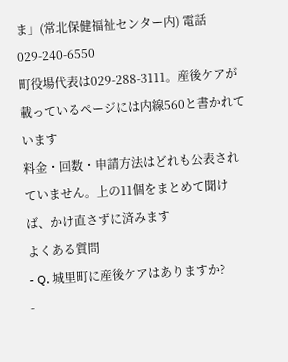ま」(常北保健福祉センター内) 電話 029-240-6550
町役場代表は029-288-3111。産後ケアが載っているページには内線560と書かれています
料金・回数・申請方法はどれも公表されていません。上の11個をまとめて聞けば、かけ直さずに済みます
よくある質問
- Q. 城里町に産後ケアはありますか?
-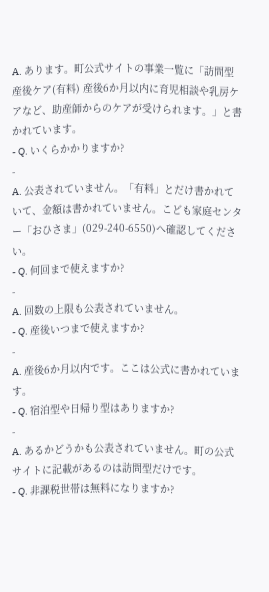A. あります。町公式サイトの事業一覧に「訪問型産後ケア(有料) 産後6か月以内に育児相談や乳房ケアなど、助産師からのケアが受けられます。」と書かれています。
- Q. いくらかかりますか?
-
A. 公表されていません。「有料」とだけ書かれていて、金額は書かれていません。こども家庭センター「おひさま」(029-240-6550)へ確認してください。
- Q. 何回まで使えますか?
-
A. 回数の上限も公表されていません。
- Q. 産後いつまで使えますか?
-
A. 産後6か月以内です。ここは公式に書かれています。
- Q. 宿泊型や日帰り型はありますか?
-
A. あるかどうかも公表されていません。町の公式サイトに記載があるのは訪問型だけです。
- Q. 非課税世帯は無料になりますか?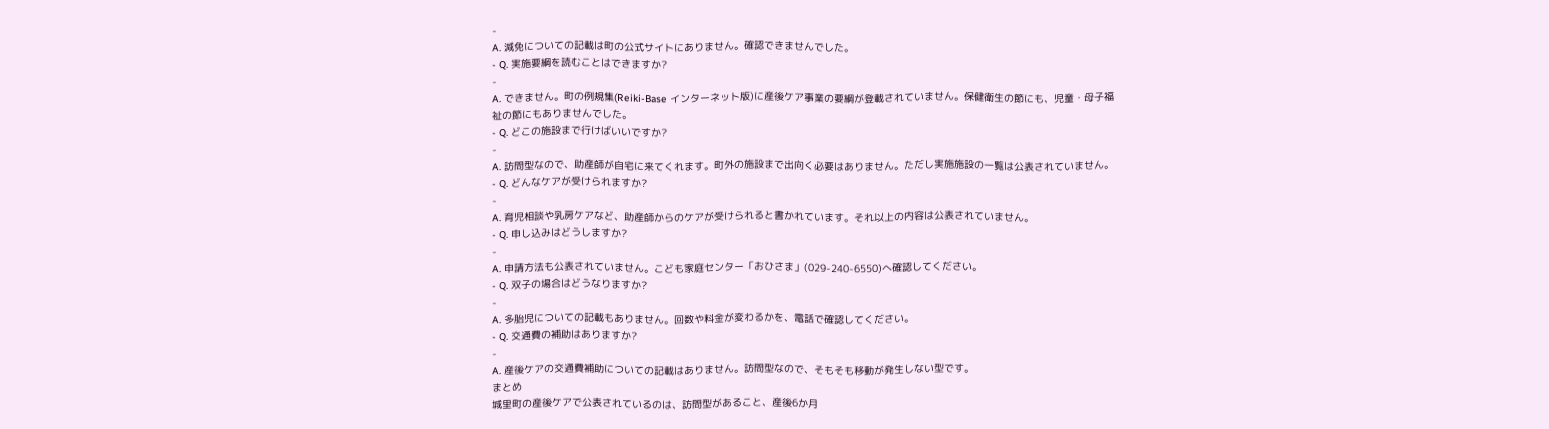-
A. 減免についての記載は町の公式サイトにありません。確認できませんでした。
- Q. 実施要綱を読むことはできますか?
-
A. できません。町の例規集(Reiki-Base インターネット版)に産後ケア事業の要綱が登載されていません。保健衛生の節にも、児童・母子福祉の節にもありませんでした。
- Q. どこの施設まで行けばいいですか?
-
A. 訪問型なので、助産師が自宅に来てくれます。町外の施設まで出向く必要はありません。ただし実施施設の一覧は公表されていません。
- Q. どんなケアが受けられますか?
-
A. 育児相談や乳房ケアなど、助産師からのケアが受けられると書かれています。それ以上の内容は公表されていません。
- Q. 申し込みはどうしますか?
-
A. 申請方法も公表されていません。こども家庭センター「おひさま」(029-240-6550)へ確認してください。
- Q. 双子の場合はどうなりますか?
-
A. 多胎児についての記載もありません。回数や料金が変わるかを、電話で確認してください。
- Q. 交通費の補助はありますか?
-
A. 産後ケアの交通費補助についての記載はありません。訪問型なので、そもそも移動が発生しない型です。
まとめ
城里町の産後ケアで公表されているのは、訪問型があること、産後6か月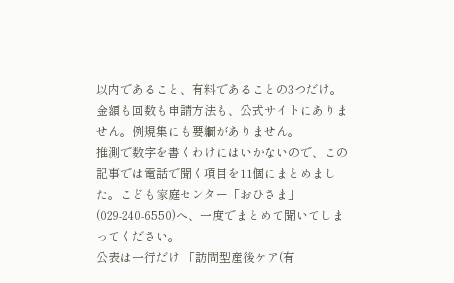以内であること、有料であることの3つだけ。金額も回数も申請方法も、公式サイトにありません。例規集にも要綱がありません。
推測で数字を書くわけにはいかないので、この記事では電話で聞く項目を11個にまとめました。こども家庭センター「おひさま」(029-240-6550)へ、一度でまとめて聞いてしまってください。
公表は一行だけ 「訪問型産後ケア(有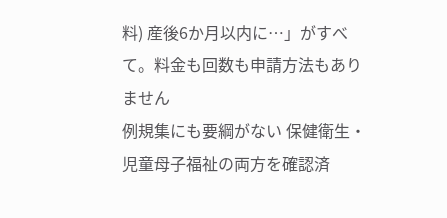料) 産後6か月以内に…」がすべて。料金も回数も申請方法もありません
例規集にも要綱がない 保健衛生・児童母子福祉の両方を確認済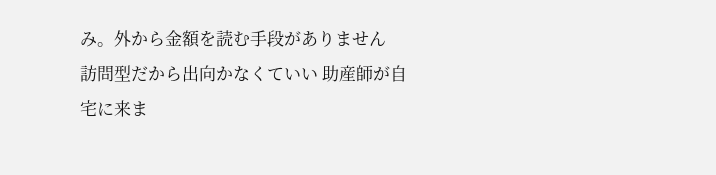み。外から金額を読む手段がありません
訪問型だから出向かなくていい 助産師が自宅に来ま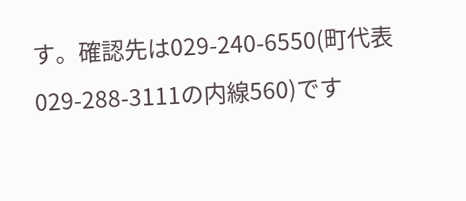す。確認先は029-240-6550(町代表029-288-3111の内線560)です